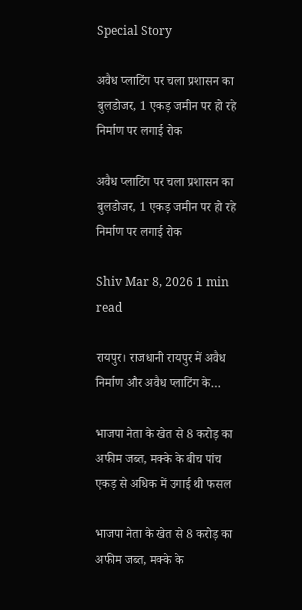Special Story

अवैध प्लाटिंग पर चला प्रशासन का बुलडोजर, 1 एकड़ जमीन पर हो रहे निर्माण पर लगाई रोक

अवैध प्लाटिंग पर चला प्रशासन का बुलडोजर, 1 एकड़ जमीन पर हो रहे निर्माण पर लगाई रोक

Shiv Mar 8, 2026 1 min read

रायपुर। राजधानी रायपुर में अवैध निर्माण और अवैध प्लाटिंग के…

भाजपा नेता के खेत से 8 करोड़ का अफीम जब्त, मक्के के बीच पांच एकड़ से अधिक में उगाई थी फसल

भाजपा नेता के खेत से 8 करोड़ का अफीम जब्त, मक्के के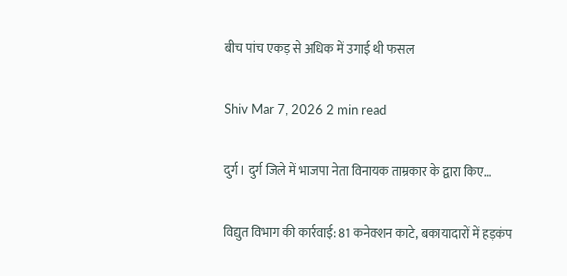बीच पांच एकड़ से अधिक में उगाई थी फसल

Shiv Mar 7, 2026 2 min read

दुर्ग। दुर्ग जिले में भाजपा नेता विनायक ताम्रकार के द्वारा किए…

विद्युत विभाग की कार्रवाई: 81 कनेक्शन काटे, बकायादारों में हड़कंप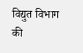विद्युत विभाग की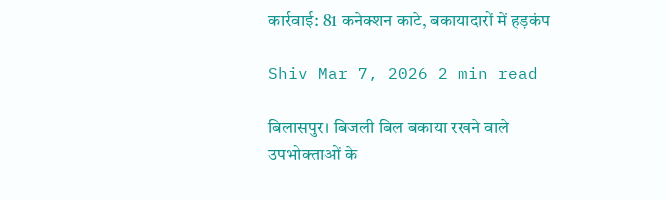कार्रवाई: 81 कनेक्शन काटे, बकायादारों में हड़कंप

Shiv Mar 7, 2026 2 min read

बिलासपुर। बिजली बिल बकाया रखने वाले उपभोक्ताओं के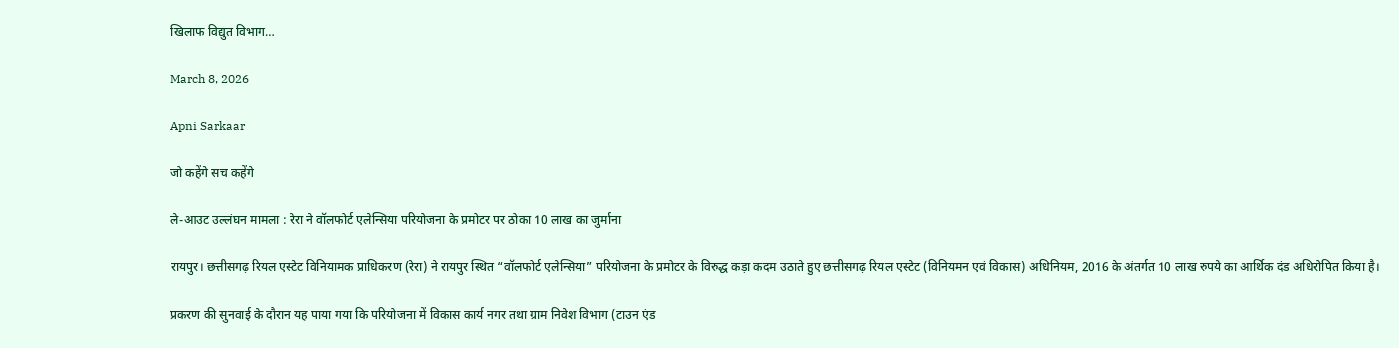खिलाफ विद्युत विभाग…

March 8, 2026

Apni Sarkaar

जो कहेंगे सच कहेंगे

ले-आउट उल्लंघन मामला : रेरा ने वॉलफोर्ट एलेन्सिया परियोजना के प्रमोटर पर ठोका 10 लाख का जुर्माना

रायपुर। छत्तीसगढ़ रियल एस्टेट विनियामक प्राधिकरण (रेरा) ने रायपुर स्थित “वॉलफोर्ट एलेन्सिया” परियोजना के प्रमोटर के विरुद्ध कड़ा कदम उठाते हुए छत्तीसगढ़ रियल एस्टेट (विनियमन एवं विकास) अधिनियम, 2016 के अंतर्गत 10 लाख रुपये का आर्थिक दंड अधिरोपित किया है।

प्रकरण की सुनवाई के दौरान यह पाया गया कि परियोजना में विकास कार्य नगर तथा ग्राम निवेश विभाग (टाउन एंड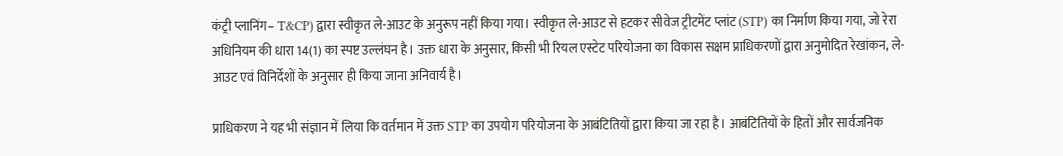कंट्री प्लानिंग– T&CP) द्वारा स्वीकृत ले-आउट के अनुरूप नहीं किया गया। स्वीकृत ले-आउट से हटकर सीवेज ट्रीटमेंट प्लांट (STP) का निर्माण किया गया, जो रेरा अधिनियम की धारा 14(1) का स्पष्ट उल्लंघन है। उक्त धारा के अनुसार, किसी भी रियल एस्टेट परियोजना का विकास सक्षम प्राधिकरणों द्वारा अनुमोदित रेखांकन, ले-आउट एवं विनिर्देशों के अनुसार ही किया जाना अनिवार्य है।

प्राधिकरण ने यह भी संज्ञान में लिया कि वर्तमान में उक्त STP का उपयोग परियोजना के आबंटितियों द्वारा किया जा रहा है। आबंटितियों के हितों और सार्वजनिक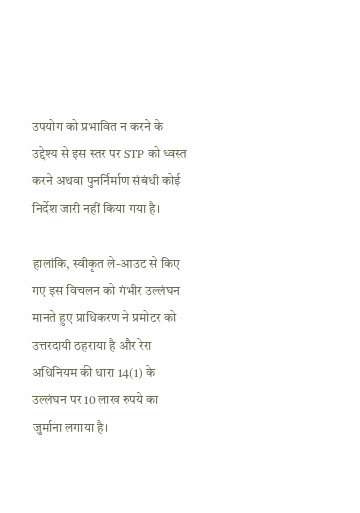उपयोग को प्रभावित न करने के उद्देश्य से इस स्तर पर STP को ध्वस्त करने अथवा पुनर्निर्माण संबंधी कोई निर्देश जारी नहीं किया गया है।

हालांकि, स्वीकृत ले-आउट से किए गए इस विचलन को गंभीर उल्लंघन मानते हुए प्राधिकरण ने प्रमोटर को उत्तरदायी ठहराया है और रेरा अधिनियम की धारा 14(1) के उल्लंघन पर 10 लाख रुपये का जुर्माना लगाया है।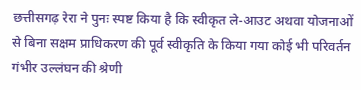छत्तीसगढ़ रेरा ने पुनः स्पष्ट किया है कि स्वीकृत ले-आउट अथवा योजनाओं से बिना सक्षम प्राधिकरण की पूर्व स्वीकृति के किया गया कोई भी परिवर्तन गंभीर उल्लंघन की श्रेणी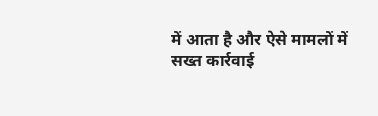में आता है और ऐसे मामलों में सख्त कार्रवाई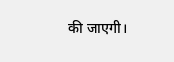की जाएगी।